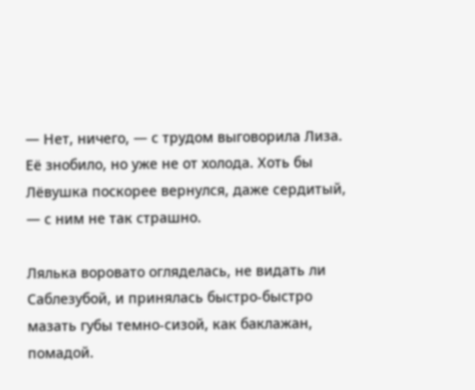— Нет, ничего, — с трудом выговорила Лиза. Её знобило, но уже не от холода. Хоть бы Лёвушка поскорее вернулся, даже сердитый, — с ним не так страшно.

Лялька воровато огляделась, не видать ли Саблезубой, и принялась быстро-быстро мазать губы темно-сизой, как баклажан, помадой.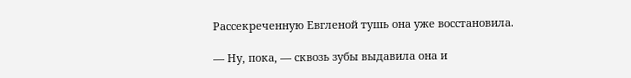Рассекреченную Евгленой тушь она уже восстановила.

— Ну, пока, — сквозь зубы выдавила она и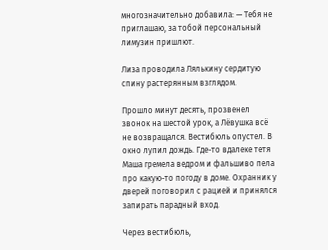многозначительно добавила: — Тебя не приглашаю, за тобой персональный лимузин пришлют.

Лиза проводила Лялькину сердитую спину растерянным взглядом.

Прошло минут десять, прозвенел звонок на шестой урок, а Лёвушка всё не возвращался. Вестибюль опустел. В окно лупил дождь. Где-то вдалеке тетя Маша гремела ведром и фальшиво пела про какую-то погоду в доме. Охранник у дверей поговорил с рацией и принялся запирать парадный вход.

Через вестибюль,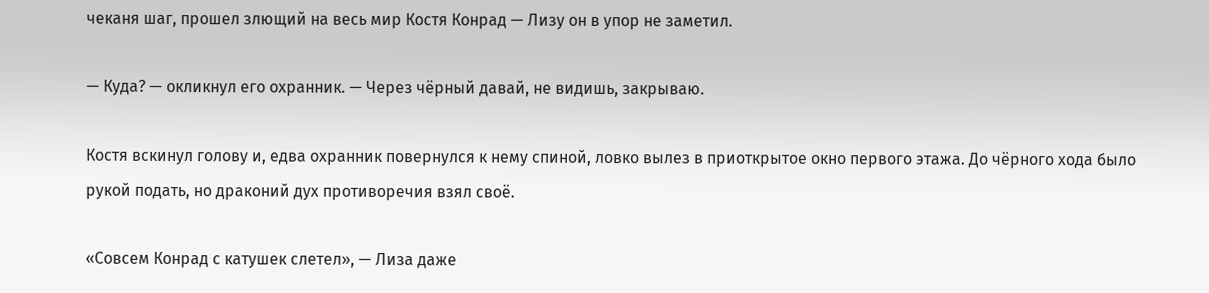чеканя шаг, прошел злющий на весь мир Костя Конрад — Лизу он в упор не заметил.

— Куда? — окликнул его охранник. — Через чёрный давай, не видишь, закрываю.

Костя вскинул голову и, едва охранник повернулся к нему спиной, ловко вылез в приоткрытое окно первого этажа. До чёрного хода было рукой подать, но драконий дух противоречия взял своё.

«Совсем Конрад с катушек слетел», — Лиза даже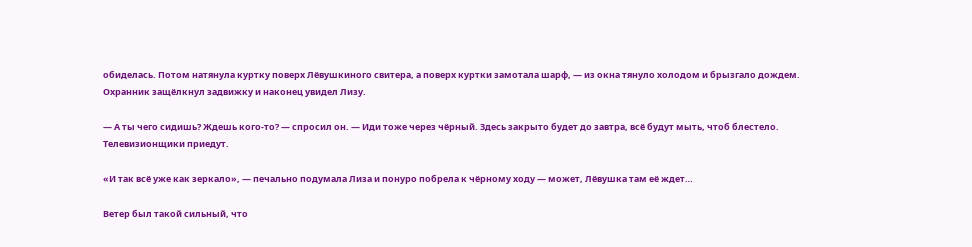обиделась. Потом натянула куртку поверх Лёвушкиного свитера, а поверх куртки замотала шарф, — из окна тянуло холодом и брызгало дождем. Охранник защёлкнул задвижку и наконец увидел Лизу.

— А ты чего сидишь? Ждешь кого-то? — спросил он. — Иди тоже через чёрный. Здесь закрыто будет до завтра, всё будут мыть, чтоб блестело. Телевизионщики приедут.

«И так всё уже как зеркало», — печально подумала Лиза и понуро побрела к чёрному ходу — может, Лёвушка там её ждет…

Ветер был такой сильный, что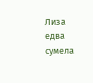Лиза едва сумела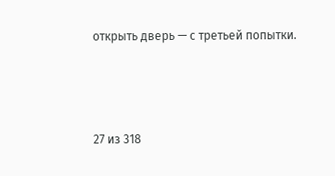открыть дверь — с третьей попытки.



27 из 318